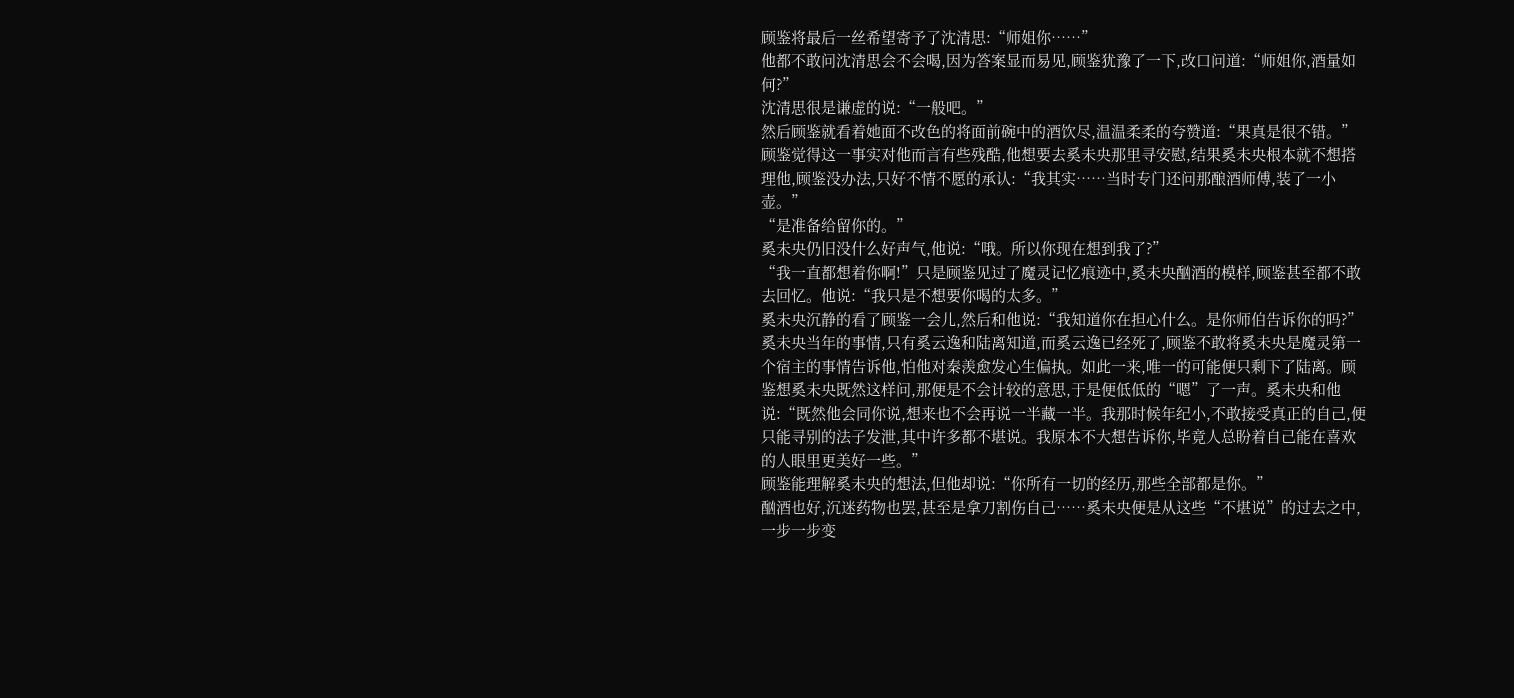顾鉴将最后一丝希望寄予了沈清思:“师姐你……”
他都不敢问沈清思会不会喝,因为答案显而易见,顾鉴犹豫了一下,改口问道:“师姐你,酒量如何?”
沈清思很是谦虚的说:“一般吧。”
然后顾鉴就看着她面不改色的将面前碗中的酒饮尽,温温柔柔的夸赞道:“果真是很不错。”
顾鉴觉得这一事实对他而言有些残酷,他想要去奚未央那里寻安慰,结果奚未央根本就不想搭理他,顾鉴没办法,只好不情不愿的承认:“我其实……当时专门还问那酿酒师傅,装了一小壶。”
“是准备给留你的。”
奚未央仍旧没什么好声气,他说:“哦。所以你现在想到我了?”
“我一直都想着你啊!”只是顾鉴见过了魔灵记忆痕迹中,奚未央酗酒的模样,顾鉴甚至都不敢去回忆。他说:“我只是不想要你喝的太多。”
奚未央沉静的看了顾鉴一会儿,然后和他说:“我知道你在担心什么。是你师伯告诉你的吗?”
奚未央当年的事情,只有奚云逸和陆离知道,而奚云逸已经死了,顾鉴不敢将奚未央是魔灵第一个宿主的事情告诉他,怕他对秦羡愈发心生偏执。如此一来,唯一的可能便只剩下了陆离。顾鉴想奚未央既然这样问,那便是不会计较的意思,于是便低低的“嗯”了一声。奚未央和他说:“既然他会同你说,想来也不会再说一半藏一半。我那时候年纪小,不敢接受真正的自己,便只能寻别的法子发泄,其中许多都不堪说。我原本不大想告诉你,毕竟人总盼着自己能在喜欢的人眼里更美好一些。”
顾鉴能理解奚未央的想法,但他却说:“你所有一切的经历,那些全部都是你。”
酗酒也好,沉迷药物也罢,甚至是拿刀割伤自己……奚未央便是从这些“不堪说”的过去之中,一步一步变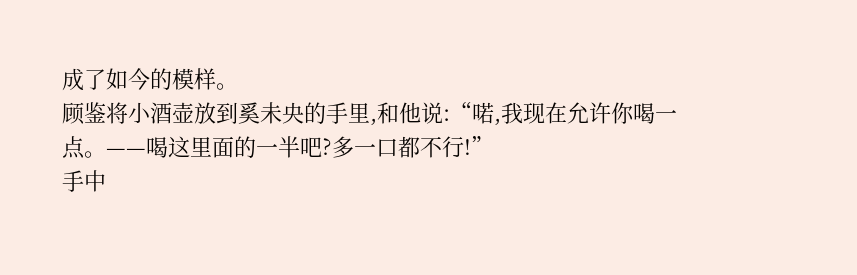成了如今的模样。
顾鉴将小酒壶放到奚未央的手里,和他说:“喏,我现在允许你喝一点。——喝这里面的一半吧?多一口都不行!”
手中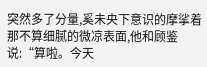突然多了分量,奚未央下意识的摩挲着那不算细腻的微凉表面,他和顾鉴说:“算啦。今天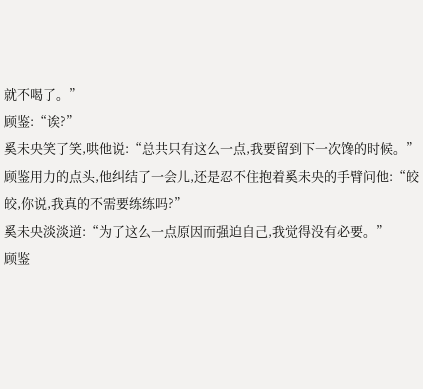就不喝了。”
顾鉴:“诶?”
奚未央笑了笑,哄他说:“总共只有这么一点,我要留到下一次馋的时候。”
顾鉴用力的点头,他纠结了一会儿,还是忍不住抱着奚未央的手臂问他:“皎皎,你说,我真的不需要练练吗?”
奚未央淡淡道:“为了这么一点原因而强迫自己,我觉得没有必要。”
顾鉴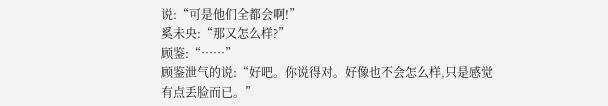说:“可是他们全都会啊!”
奚未央:“那又怎么样?”
顾鉴:“……”
顾鉴泄气的说:“好吧。你说得对。好像也不会怎么样,只是感觉有点丢脸而已。”